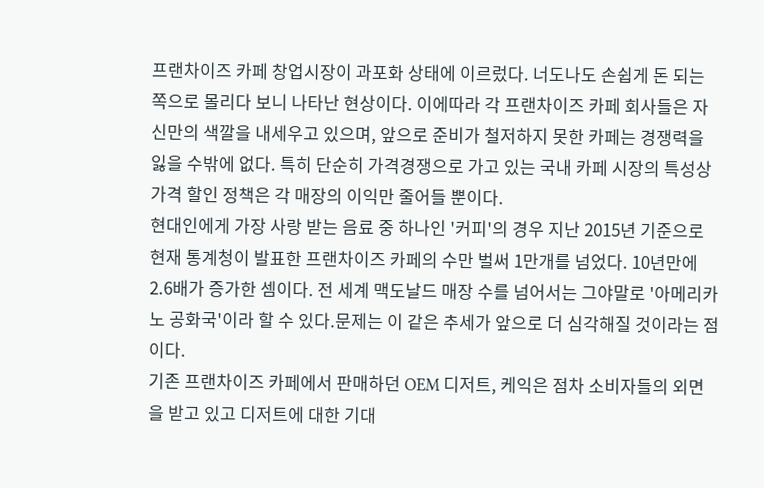프랜차이즈 카페 창업시장이 과포화 상태에 이르렀다. 너도나도 손쉽게 돈 되는 쪽으로 몰리다 보니 나타난 현상이다. 이에따라 각 프랜차이즈 카페 회사들은 자신만의 색깔을 내세우고 있으며, 앞으로 준비가 철저하지 못한 카페는 경쟁력을 잃을 수밖에 없다. 특히 단순히 가격경쟁으로 가고 있는 국내 카페 시장의 특성상 가격 할인 정책은 각 매장의 이익만 줄어들 뿐이다.
현대인에게 가장 사랑 받는 음료 중 하나인 '커피'의 경우 지난 2015년 기준으로 현재 통계청이 발표한 프랜차이즈 카페의 수만 벌써 1만개를 넘었다. 10년만에 2.6배가 증가한 셈이다. 전 세계 맥도날드 매장 수를 넘어서는 그야말로 '아메리카노 공화국'이라 할 수 있다.문제는 이 같은 추세가 앞으로 더 심각해질 것이라는 점이다.
기존 프랜차이즈 카페에서 판매하던 OEM 디저트, 케익은 점차 소비자들의 외면을 받고 있고 디저트에 대한 기대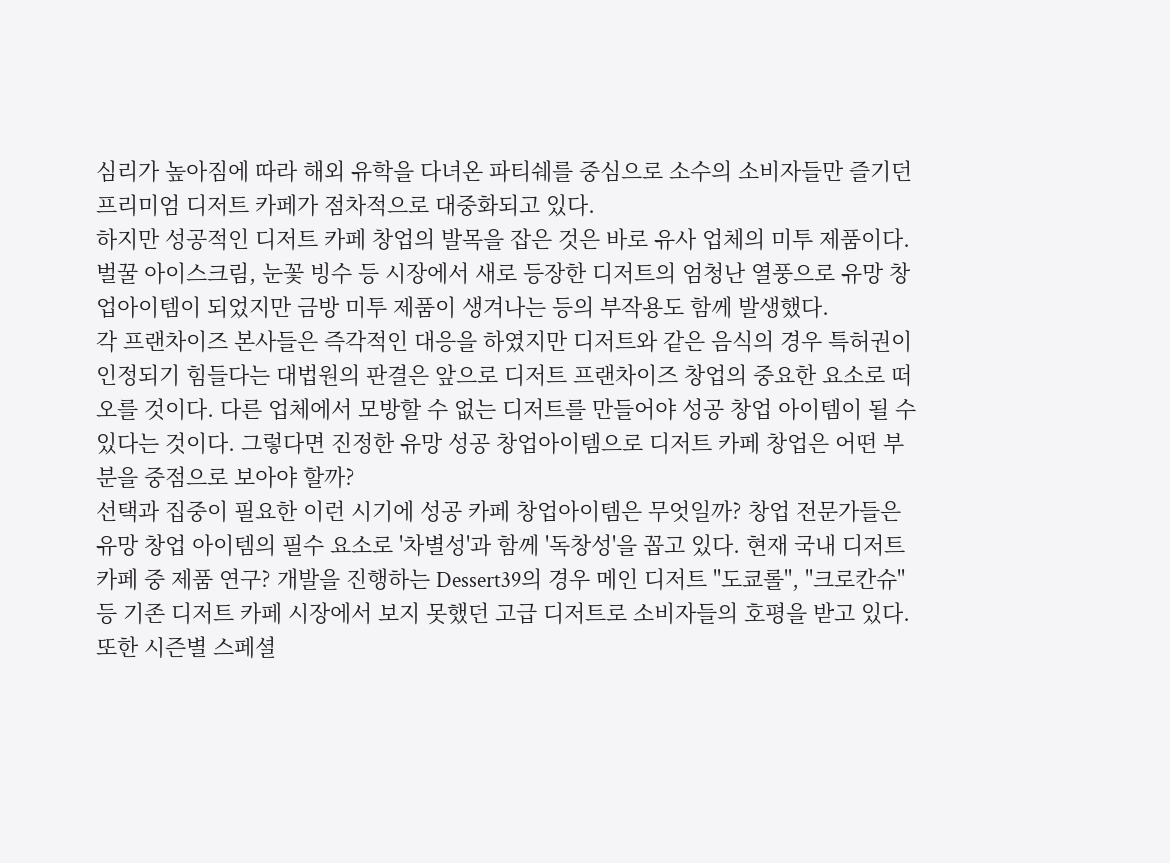심리가 높아짐에 따라 해외 유학을 다녀온 파티쉐를 중심으로 소수의 소비자들만 즐기던 프리미엄 디저트 카페가 점차적으로 대중화되고 있다.
하지만 성공적인 디저트 카페 창업의 발목을 잡은 것은 바로 유사 업체의 미투 제품이다. 벌꿀 아이스크림, 눈꽃 빙수 등 시장에서 새로 등장한 디저트의 엄청난 열풍으로 유망 창업아이템이 되었지만 금방 미투 제품이 생겨나는 등의 부작용도 함께 발생했다.
각 프랜차이즈 본사들은 즉각적인 대응을 하였지만 디저트와 같은 음식의 경우 특허권이 인정되기 힘들다는 대법원의 판결은 앞으로 디저트 프랜차이즈 창업의 중요한 요소로 떠오를 것이다. 다른 업체에서 모방할 수 없는 디저트를 만들어야 성공 창업 아이템이 될 수 있다는 것이다. 그렇다면 진정한 유망 성공 창업아이템으로 디저트 카페 창업은 어떤 부분을 중점으로 보아야 할까?
선택과 집중이 필요한 이런 시기에 성공 카페 창업아이템은 무엇일까? 창업 전문가들은 유망 창업 아이템의 필수 요소로 '차별성'과 함께 '독창성'을 꼽고 있다. 현재 국내 디저트 카페 중 제품 연구? 개발을 진행하는 Dessert39의 경우 메인 디저트 "도쿄롤", "크로칸슈" 등 기존 디저트 카페 시장에서 보지 못했던 고급 디저트로 소비자들의 호평을 받고 있다. 또한 시즌별 스페셜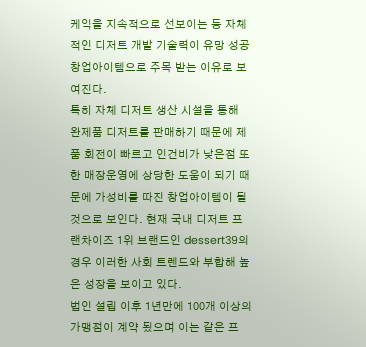케익을 지속적으로 선보이는 등 자체적인 디저트 개발 기술력이 유망 성공 창업아이템으로 주목 받는 이유로 보여진다.
특히 자체 디저트 생산 시설을 통해 완제품 디저트를 판매하기 때문에 제품 회전이 빠르고 인건비가 낮은점 또한 매장운영에 상당한 도움이 되기 때문에 가성비를 따진 창업아이템이 될 것으로 보인다. 현재 국내 디저트 프랜차이즈 1위 브랜드인 dessert39의 경우 이러한 사회 트렌드와 부합해 높은 성장을 보이고 있다.
법인 설립 이후 1년만에 100개 이상의 가맹점이 계약 됬으며 이는 같은 프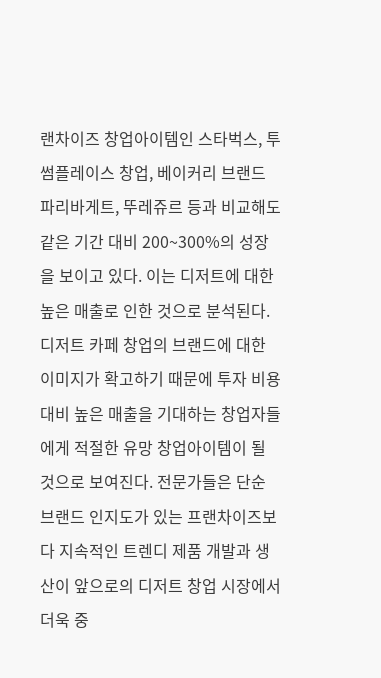랜차이즈 창업아이템인 스타벅스, 투썸플레이스 창업, 베이커리 브랜드 파리바게트, 뚜레쥬르 등과 비교해도 같은 기간 대비 200~300%의 성장을 보이고 있다. 이는 디저트에 대한 높은 매출로 인한 것으로 분석된다.
디저트 카페 창업의 브랜드에 대한 이미지가 확고하기 때문에 투자 비용 대비 높은 매출을 기대하는 창업자들에게 적절한 유망 창업아이템이 될 것으로 보여진다. 전문가들은 단순 브랜드 인지도가 있는 프랜차이즈보다 지속적인 트렌디 제품 개발과 생산이 앞으로의 디저트 창업 시장에서 더욱 중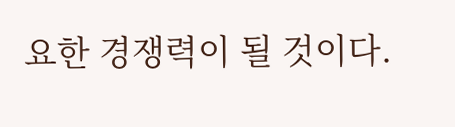요한 경쟁력이 될 것이다.